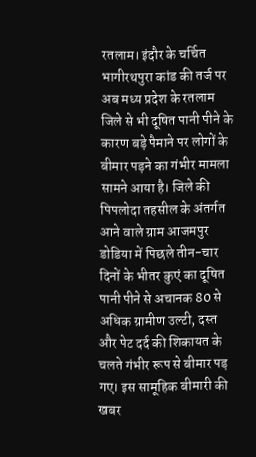रतलाम। इंदौर के चर्चित भागीरथपुरा कांड की तर्ज पर अब मध्य प्रदेश के रतलाम जिले से भी दूषित पानी पीने के कारण बड़े पैमाने पर लोगों के बीमार पड़ने का गंभीर मामला सामने आया है। जिले की पिपलोदा तहसील के अंतर्गत आने वाले ग्राम आजमपुर डोडिया में पिछले तीन-चार दिनों के भीतर कुएं का दूषित पानी पीने से अचानक 80 से अधिक ग्रामीण उल्टी, दस्त और पेट दर्द की शिकायत के चलते गंभीर रूप से बीमार पड़ गए। इस सामूहिक बीमारी की खबर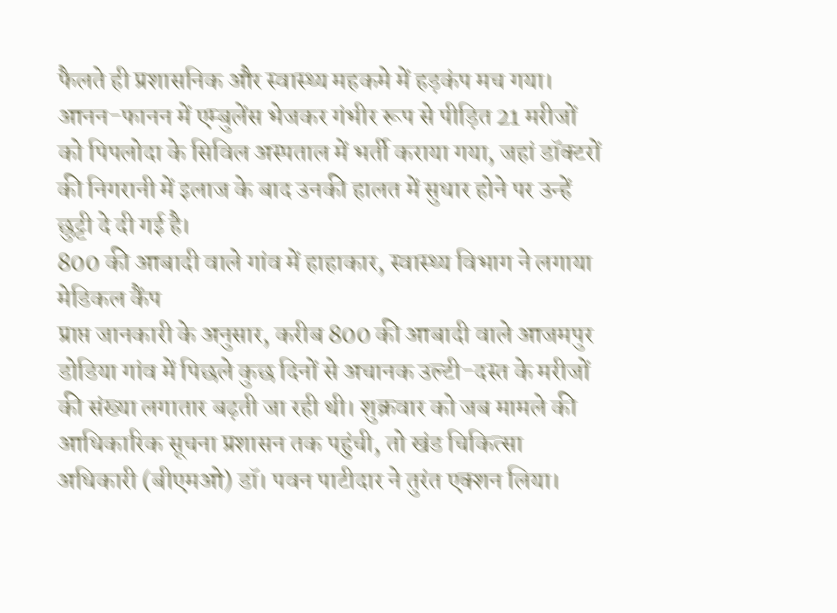फैलते ही प्रशासनिक और स्वास्थ्य महकमे में हड़कंप मच गया। आनन-फानन में एम्बुलेंस भेजकर गंभीर रूप से पीड़ित 21 मरीजों को पिपलोदा के सिविल अस्पताल में भर्ती कराया गया, जहां डॉक्टरों की निगरानी में इलाज के बाद उनकी हालत में सुधार होने पर उन्हें छुट्टी दे दी गई है।
800 की आबादी वाले गांव में हाहाकार, स्वास्थ्य विभाग ने लगाया मेडिकल कैंप
प्राप्त जानकारी के अनुसार, करीब 800 की आबादी वाले आजमपुर डोडिया गांव में पिछले कुछ दिनों से अचानक उल्टी-दस्त के मरीजों की संख्या लगातार बढ़ती जा रही थी। शुक्रवार को जब मामले की आधिकारिक सूचना प्रशासन तक पहुंची, तो खंड चिकित्सा अधिकारी (बीएमओ) डॉ। पवन पाटीदार ने तुरंत एक्शन लिया।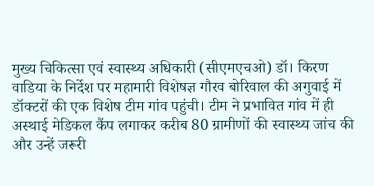मुख्य चिकित्सा एवं स्वास्थ्य अधिकारी (सीएमएचओ) डॉ। किरण वाडिया के निर्देश पर महामारी विशेषज्ञ गौरव बोरिवाल की अगुवाई में डॉक्टरों की एक विशेष टीम गांव पहुंची। टीम ने प्रभावित गांव में ही अस्थाई मेडिकल कैंप लगाकर करीब 80 ग्रामीणों की स्वास्थ्य जांच की और उन्हें जरूरी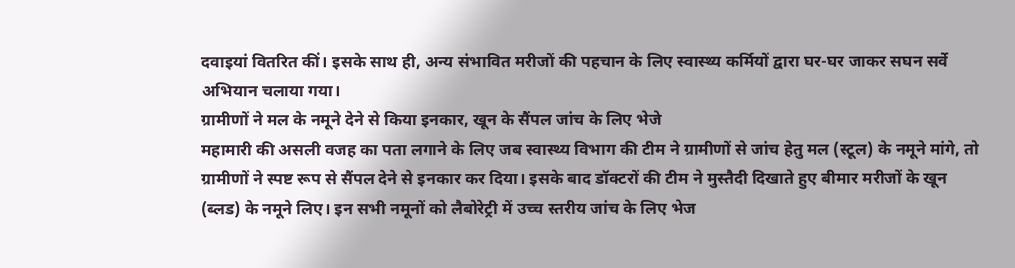दवाइयां वितरित कीं। इसके साथ ही, अन्य संभावित मरीजों की पहचान के लिए स्वास्थ्य कर्मियों द्वारा घर-घर जाकर सघन सर्वे अभियान चलाया गया।
ग्रामीणों ने मल के नमूने देने से किया इनकार, खून के सैंपल जांच के लिए भेजे
महामारी की असली वजह का पता लगाने के लिए जब स्वास्थ्य विभाग की टीम ने ग्रामीणों से जांच हेतु मल (स्टूल) के नमूने मांगे, तो ग्रामीणों ने स्पष्ट रूप से सैंपल देने से इनकार कर दिया। इसके बाद डॉक्टरों की टीम ने मुस्तैदी दिखाते हुए बीमार मरीजों के खून (ब्लड) के नमूने लिए। इन सभी नमूनों को लैबोरेट्री में उच्च स्तरीय जांच के लिए भेज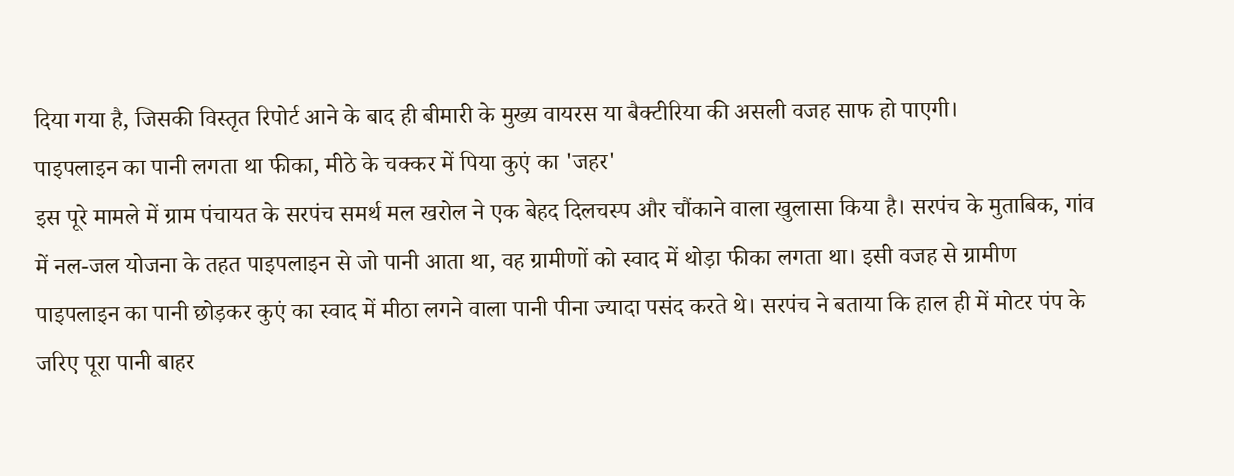दिया गया है, जिसकी विस्तृत रिपोर्ट आने के बाद ही बीमारी के मुख्य वायरस या बैक्टीरिया की असली वजह साफ हो पाएगी।
पाइपलाइन का पानी लगता था फीका, मीठे के चक्कर में पिया कुएं का 'जहर'
इस पूरे मामले में ग्राम पंचायत के सरपंच समर्थ मल खरोल ने एक बेहद दिलचस्प और चौंकाने वाला खुलासा किया है। सरपंच के मुताबिक, गांव में नल-जल योजना के तहत पाइपलाइन से जो पानी आता था, वह ग्रामीणों को स्वाद में थोड़ा फीका लगता था। इसी वजह से ग्रामीण पाइपलाइन का पानी छोड़कर कुएं का स्वाद में मीठा लगने वाला पानी पीना ज्यादा पसंद करते थे। सरपंच ने बताया कि हाल ही में मोटर पंप के जरिए पूरा पानी बाहर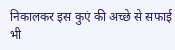निकालकर इस कुएं की अच्छे से सफाई भी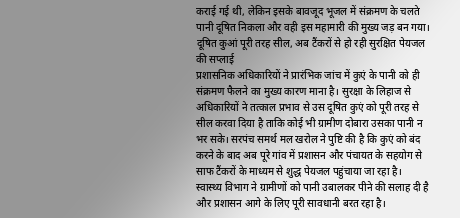कराई गई थी, लेकिन इसके बावजूद भूजल में संक्रमण के चलते पानी दूषित निकला और वही इस महामारी की मुख्य जड़ बन गया।
दूषित कुआं पूरी तरह सील, अब टैंकरों से हो रही सुरक्षित पेयजल की सप्लाई
प्रशासनिक अधिकारियों ने प्रारंभिक जांच में कुएं के पानी को ही संक्रमण फैलने का मुख्य कारण माना है। सुरक्षा के लिहाज से अधिकारियों ने तत्काल प्रभाव से उस दूषित कुएं को पूरी तरह से सील करवा दिया है ताकि कोई भी ग्रामीण दोबारा उसका पानी न भर सके। सरपंच समर्थ मल खरोल ने पुष्टि की है कि कुएं को बंद करने के बाद अब पूरे गांव में प्रशासन और पंचायत के सहयोग से साफ टैंकरों के माध्यम से शुद्ध पेयजल पहुंचाया जा रहा है। स्वास्थ्य विभाग ने ग्रामीणों को पानी उबालकर पीने की सलाह दी है और प्रशासन आगे के लिए पूरी सावधानी बरत रहा है।